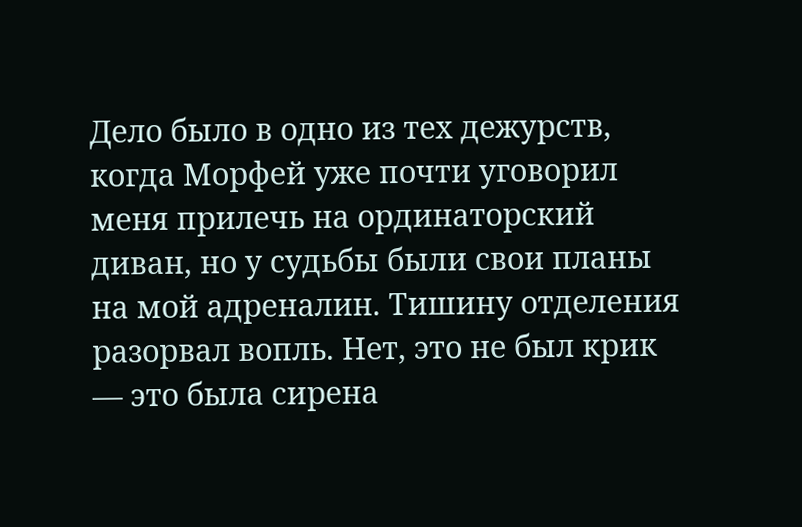Дело было в одно из тех дежурств, когда Морфей уже почти уговорил меня прилечь на ординаторский диван, но у судьбы были свои планы на мой адреналин. Тишину отделения разорвал вопль. Нет, это не был крик — это была сирена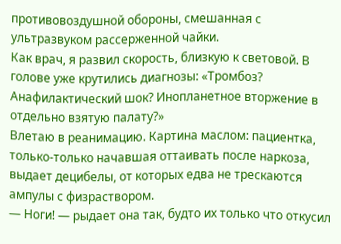противовоздушной обороны, смешанная с ультразвуком рассерженной чайки.
Как врач, я развил скорость, близкую к световой. В голове уже крутились диагнозы: «Тромбоз? Анафилактический шок? Инопланетное вторжение в отдельно взятую палату?»
Влетаю в реанимацию. Картина маслом: пациентка, только-только начавшая оттаивать после наркоза, выдает децибелы, от которых едва не трескаются ампулы с физраствором.
— Ноги! — рыдает она так, будто их только что откусил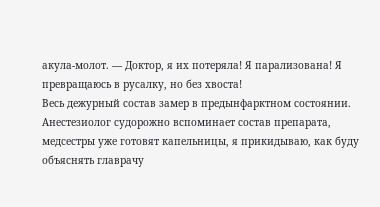акула-молот. — Доктор, я их потеряла! Я парализована! Я превращаюсь в русалку, но без хвоста!
Весь дежурный состав замер в предынфарктном состоянии. Анестезиолог судорожно вспоминает состав препарата, медсестры уже готовят капельницы, я прикидываю, как буду объяснять главрачу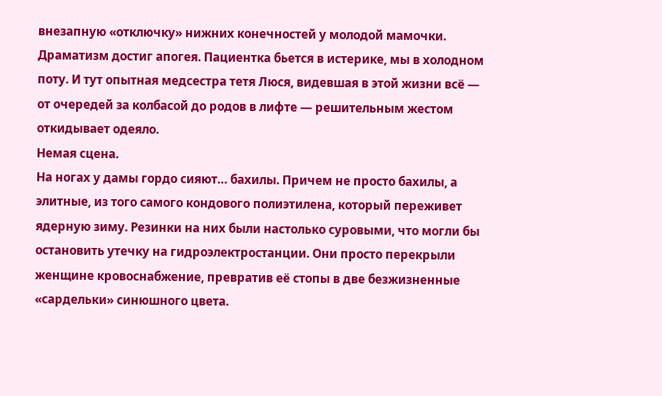внезапную «отключку» нижних конечностей у молодой мамочки.
Драматизм достиг апогея. Пациентка бьется в истерике, мы в холодном поту. И тут опытная медсестра тетя Люся, видевшая в этой жизни всё — от очередей за колбасой до родов в лифте — решительным жестом откидывает одеяло.
Немая сцена.
На ногах у дамы гордо сияют… бахилы. Причем не просто бахилы, а элитные, из того самого кондового полиэтилена, который переживет ядерную зиму. Резинки на них были настолько суровыми, что могли бы остановить утечку на гидроэлектростанции. Они просто перекрыли женщине кровоснабжение, превратив её стопы в две безжизненные «сардельки» синюшного цвета.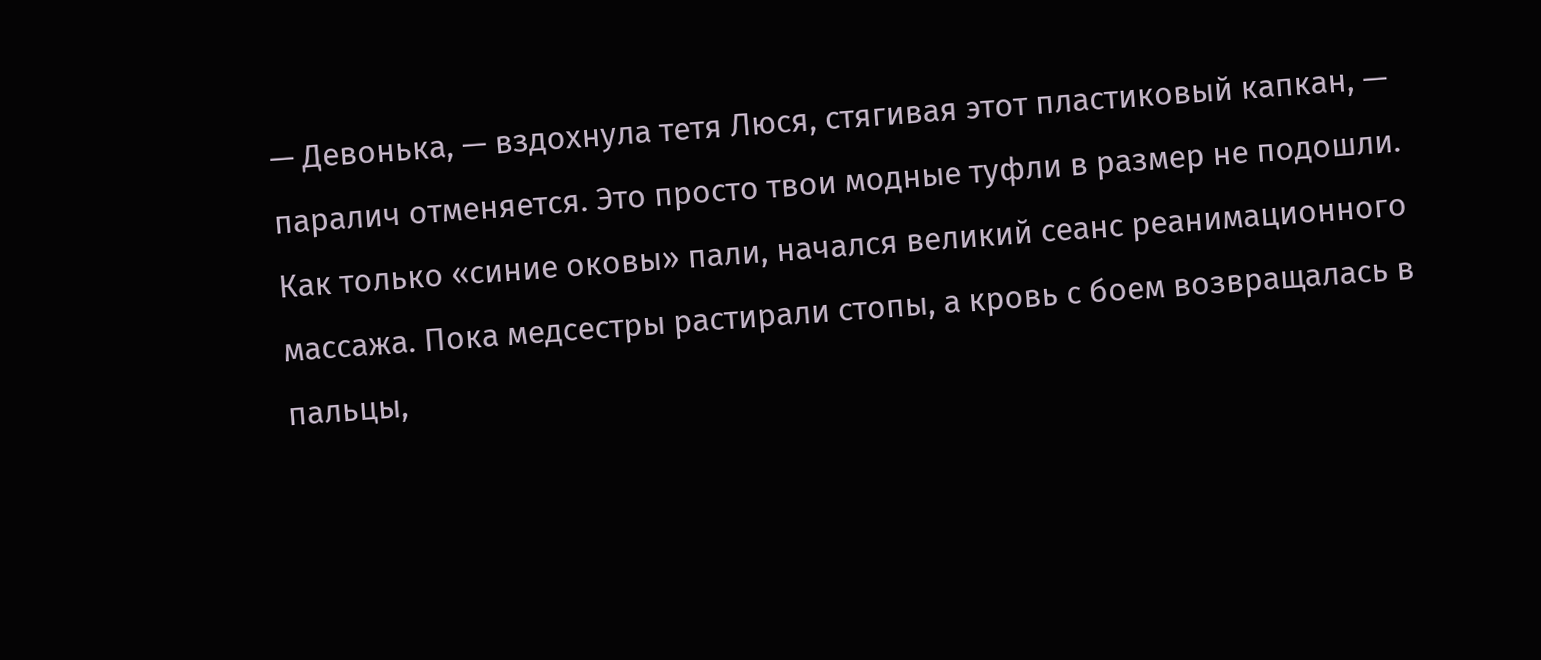— Девонька, — вздохнула тетя Люся, стягивая этот пластиковый капкан, — паралич отменяется. Это просто твои модные туфли в размер не подошли.
Как только «синие оковы» пали, начался великий сеанс реанимационного массажа. Пока медсестры растирали стопы, а кровь с боем возвращалась в пальцы,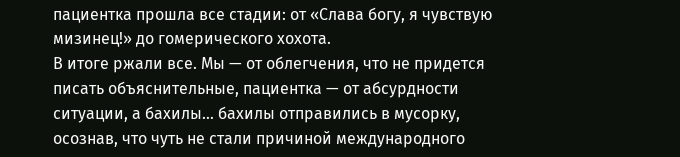пациентка прошла все стадии: от «Слава богу, я чувствую мизинец!» до гомерического хохота.
В итоге ржали все. Мы — от облегчения, что не придется писать объяснительные, пациентка — от абсурдности ситуации, а бахилы… бахилы отправились в мусорку, осознав, что чуть не стали причиной международного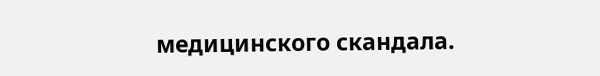медицинского скандала.